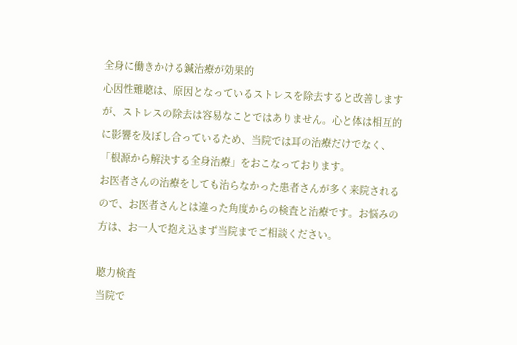全身に働きかける鍼治療が効果的
心因性難聴は、原因となっているストレスを除去すると改善しますが、ストレスの除去は容易なことではありません。心と体は相互的に影響を及ぼし合っているため、当院では耳の治療だけでなく、「根源から解決する全身治療」をおこなっております。
お医者さんの治療をしても治らなかった患者さんが多く来院されるので、お医者さんとは違った角度からの検査と治療です。お悩みの方は、お一人で抱え込まず当院までご相談ください。

聴力検査
当院で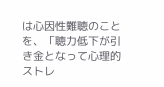は心因性難聴のことを、「聴力低下が引き金となって心理的ストレ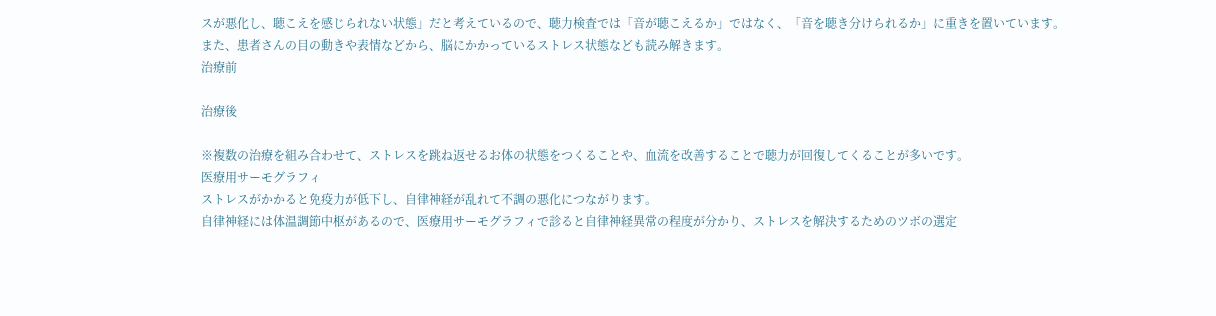スが悪化し、聴こえを感じられない状態」だと考えているので、聴力検査では「音が聴こえるか」ではなく、「音を聴き分けられるか」に重きを置いています。
また、患者さんの目の動きや表情などから、脳にかかっているストレス状態なども読み解きます。
治療前

治療後

※複数の治療を組み合わせて、ストレスを跳ね返せるお体の状態をつくることや、血流を改善することで聴力が回復してくることが多いです。
医療用サーモグラフィ
ストレスがかかると免疫力が低下し、自律神経が乱れて不調の悪化につながります。
自律神経には体温調節中枢があるので、医療用サーモグラフィで診ると自律神経異常の程度が分かり、ストレスを解決するためのツボの選定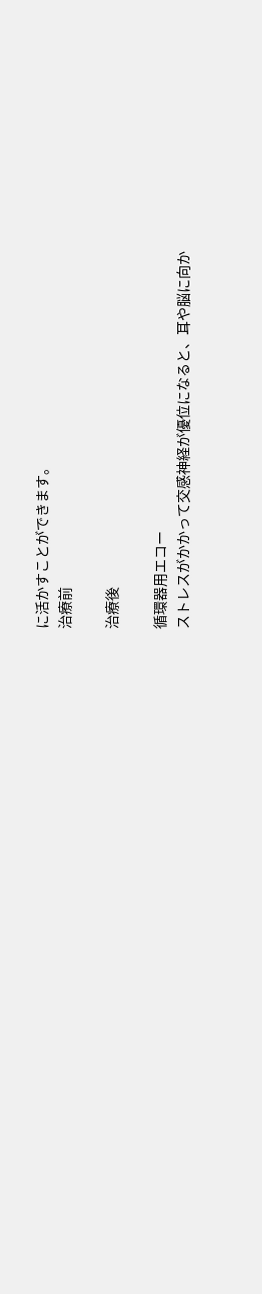に活かすことができます。
治療前

治療後

循環器用エコー
ストレスがかかって交感神経が優位になると、耳や脳に向か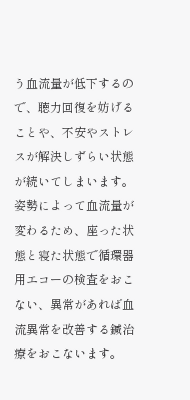う血流量が低下するので、聴力回復を妨げることや、不安やストレスが解決しずらい状態が続いてしまいます。
姿勢によって血流量が変わるため、座った状態と寝た状態で循環器用エコーの検査をおこない、異常があれば血流異常を改善する鍼治療をおこないます。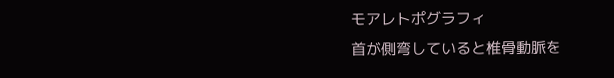モアレトポグラフィ
首が側弯していると椎骨動脈を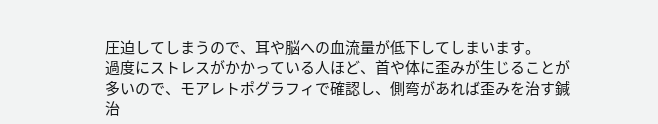圧迫してしまうので、耳や脳への血流量が低下してしまいます。
過度にストレスがかかっている人ほど、首や体に歪みが生じることが多いので、モアレトポグラフィで確認し、側弯があれば歪みを治す鍼治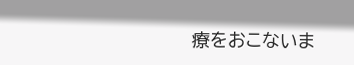療をおこないま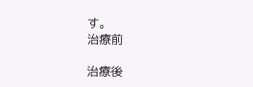す。
治療前

治療後